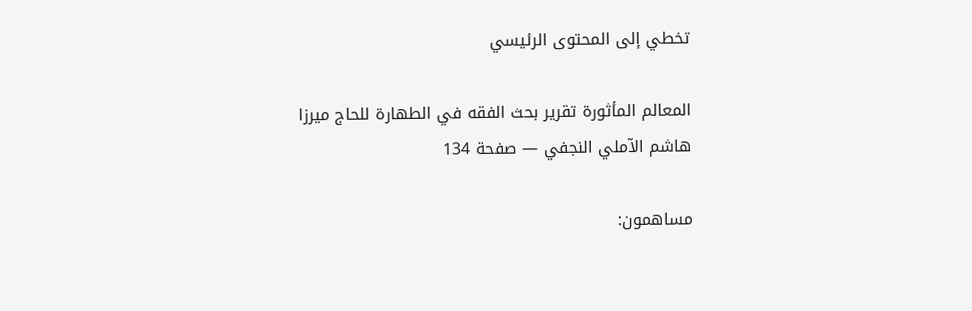تخطي إلى المحتوى الرئيسي

المعالم المأثورة تقرير بحث الفقه في الطهارة للحاج ميرزا هاشم الآملي النجفي — صفحة 134

مساهمون: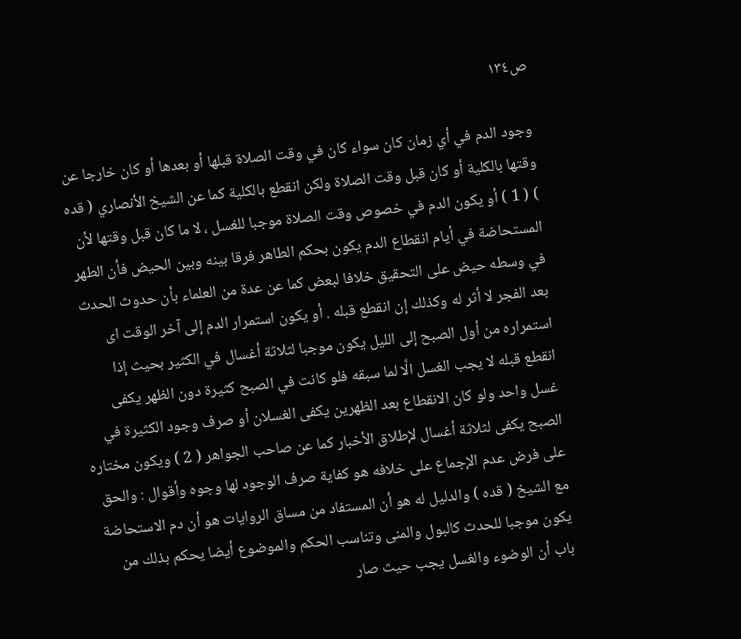ص١٣٤

وجود الدم في أي زمان كان سواء كان في وقت الصلاة قبلها أو بعدها أو كان خارجا عن وقتها بالكلية أو كان قبل وقت الصلاة ولكن انقطع بالكلية كما عن الشيخ الأنصاري ( قده ) ( 1 ) أو يكون الدم في خصوص وقت الصلاة موجبا للغسل ، لا ما كان قبل وقتها لأن المستحاضة في أيام انقطاع الدم يكون بحكم الطاهر فرقا بينه وبين الحيض فأن الطهر في وسطه حيض على التحقيق خلافا لبعض كما عن عدة من العلماء بأن حدوث الحدث بعد الفجر لا أثر له وكذلك إن انقطع قبله . أو يكون استمرار الدم إلى آخر الوقت اى استمراره من أول الصبح إلى الليل يكون موجبا لثلاثة أغسال في الكثير بحيث إذا انقطع قبله لا يجب الغسل الَّا لما سبقه فلو كانت في الصبح كثيرة دون الظهر يكفى غسل واحد ولو كان الانقطاع بعد الظهرين يكفى الغسلان أو صرف وجود الكثيرة في الصبح يكفى لثلاثة أغسال لإطلاق الأخبار كما عن صاحب الجواهر ( 2 ) ويكون مختاره على فرض عدم الإجماع على خلافه هو كفاية صرف الوجود لها وجوه وأقوال : والحق مع الشيخ ( قده ) والدليل له هو أن المستفاد من مساق الروايات هو أن دم الاستحاضة يكون موجبا للحدث كالبول والمنى وتناسب الحكم والموضوع أيضا يحكم بذلك من باب أن الوضوء والغسل يجب حيث صار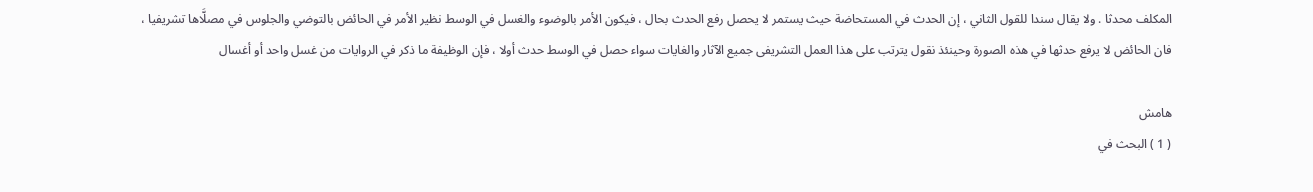المكلف محدثا . ولا يقال سندا للقول الثاني ، إن الحدث في المستحاضة حيث يستمر لا يحصل رفع الحدث بحال ، فيكون الأمر بالوضوء والغسل في الوسط نظير الأمر في الحائض بالتوضي والجلوس في مصلَّاها تشريفيا ، فان الحائض لا يرفع حدثها في هذه الصورة وحينئذ نقول يترتب على هذا العمل التشريفى جميع الآثار والغايات سواء حصل في الوسط حدث أولا ، فإن الوظيفة ما ذكر في الروايات من غسل واحد أو أغسال

هامش
( 1 ) البحث في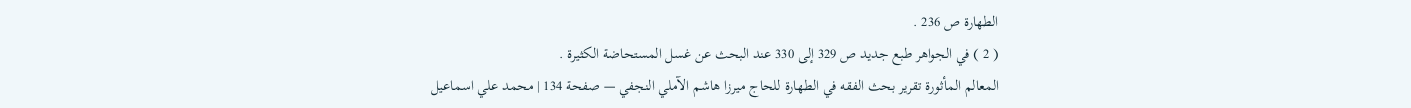الطهارة ص 236 .
( 2 ) في الجواهر طبع جديد ص 329 إلى 330 عند البحث عن غسل المستحاضة الكثيرة .
المعالم المأثورة تقرير بحث الفقه في الطهارة للحاج ميرزا هاشم الآملي النجفي — صفحة 134 | محمد علي اسماعيل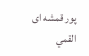پور قمشه اى القمي